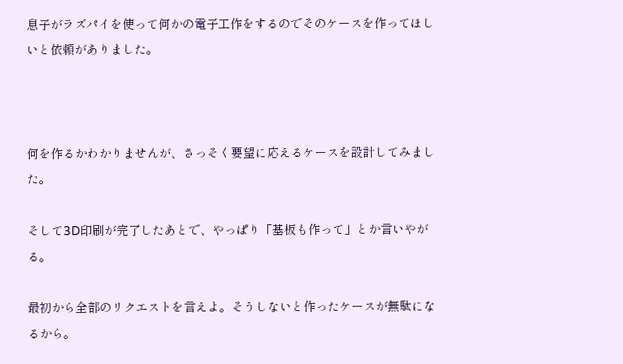息子がラズパイを使って何かの電子工作をするのでそのケースを作ってほしいと依頼がありました。



何を作るかわかりませんが、さっそく要望に応えるケースを設計してみました。

そして3D印刷が完了したあとで、やっぱり「基板も作って」とか言いやがる。

最初から全部のリクエストを言えよ。そうしないと作ったケースが無駄になるから。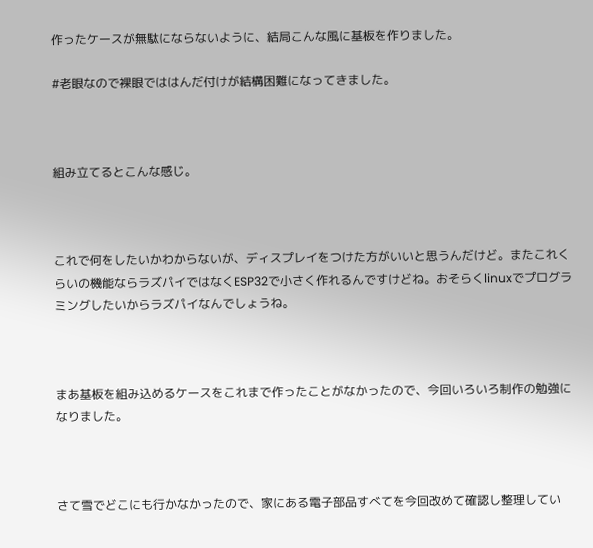作ったケースが無駄にならないように、結局こんな風に基板を作りました。

#老眼なので裸眼でははんだ付けが結構困難になってきました。



組み立てるとこんな感じ。



これで何をしたいかわからないが、ディスプレイをつけた方がいいと思うんだけど。またこれくらいの機能ならラズパイではなくESP32で小さく作れるんですけどね。おそらくlinuxでプログラミングしたいからラズパイなんでしょうね。



まあ基板を組み込めるケースをこれまで作ったことがなかったので、今回いろいろ制作の勉強になりました。



さて雪でどこにも行かなかったので、家にある電子部品すべてを今回改めて確認し整理してい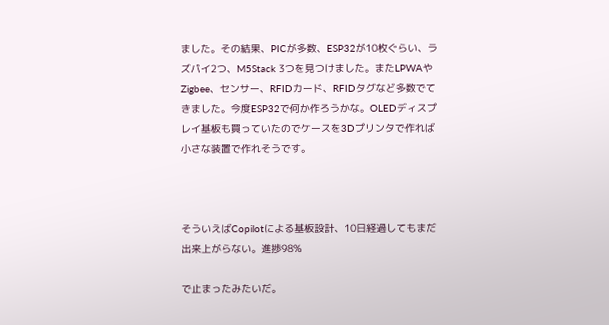ました。その結果、PICが多数、ESP32が10枚ぐらい、ラズパイ2つ、M5Stack 3つを見つけました。またLPWAやZigbee、センサー、RFIDカード、RFIDタグなど多数でてきました。今度ESP32で何か作ろうかな。OLEDディスプレイ基板も買っていたのでケースを3Dプリンタで作れば小さな装置で作れそうです。



そういえばCopilotによる基板設計、10日経過してもまだ出来上がらない。進捗98%

で止まったみたいだ。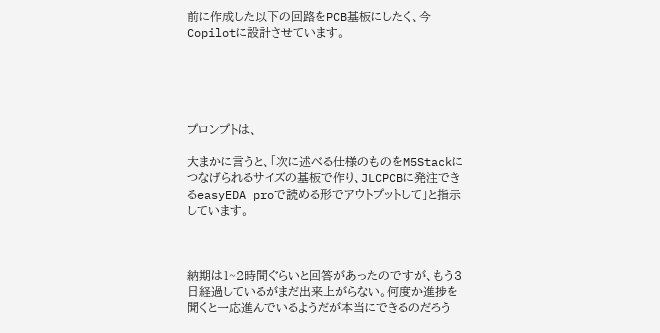前に作成した以下の回路をPCB基板にしたく、今Copilotに設計させています。





プロンプトは、

大まかに言うと、「次に述べる仕様のものをM5Stackにつなげられるサイズの基板で作り、JLCPCBに発注できるeasyEDA proで読める形でアウトプットして」と指示しています。



納期は1~2時間ぐらいと回答があったのですが、もう3日経過しているがまだ出来上がらない。何度か進捗を聞くと一応進んでいるようだが本当にできるのだろう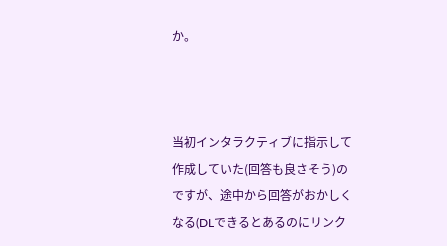か。



当初インタラクティブに指示して作成していた(回答も良さそう)のですが、途中から回答がおかしくなる(DLできるとあるのにリンク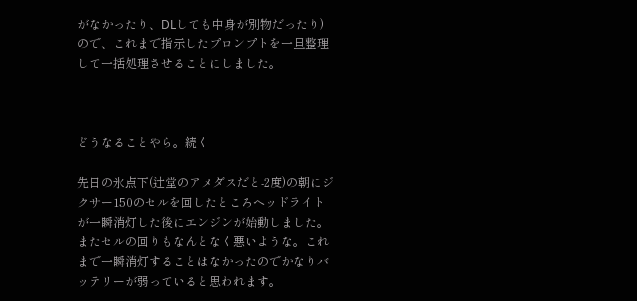がなかったり、DLしても中身が別物だったり)ので、これまで指示したプロンプトを一旦整理して一括処理させることにしました。



どうなることやら。続く

先日の氷点下(辻堂のアメダスだと-2度)の朝にジクサー150のセルを回したところヘッドライトが一瞬消灯した後にエンジンが始動しました。またセルの回りもなんとなく悪いような。これまで一瞬消灯することはなかったのでかなりバッテリーが弱っていると思われます。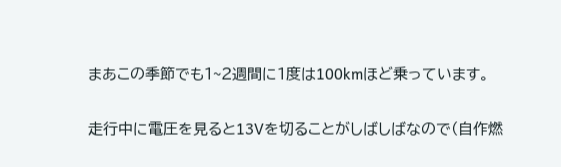まあこの季節でも1~2週間に1度は100kmほど乗っています。

走行中に電圧を見ると13Vを切ることがしばしばなので(自作燃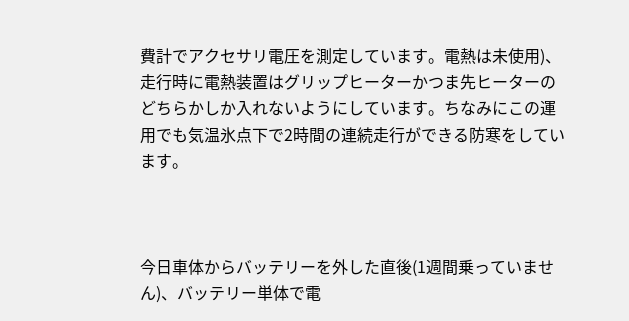費計でアクセサリ電圧を測定しています。電熱は未使用)、走行時に電熱装置はグリップヒーターかつま先ヒーターのどちらかしか入れないようにしています。ちなみにこの運用でも気温氷点下で2時間の連続走行ができる防寒をしています。



今日車体からバッテリーを外した直後(1週間乗っていません)、バッテリー単体で電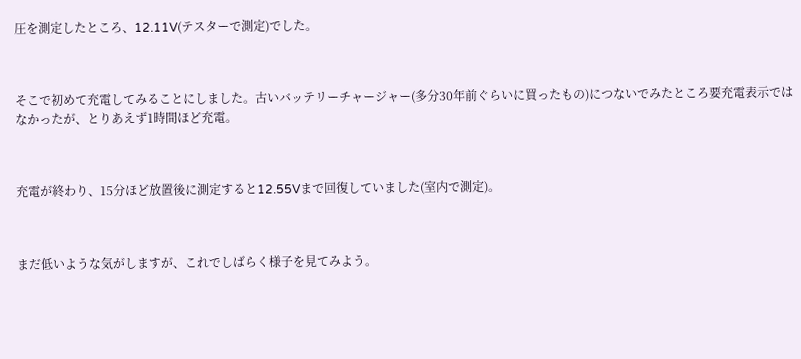圧を測定したところ、12.11V(テスターで測定)でした。



そこで初めて充電してみることにしました。古いバッテリーチャージャー(多分30年前ぐらいに買ったもの)につないでみたところ要充電表示ではなかったが、とりあえず1時間ほど充電。



充電が終わり、15分ほど放置後に測定すると12.55Vまで回復していました(室内で測定)。



まだ低いような気がしますが、これでしばらく様子を見てみよう。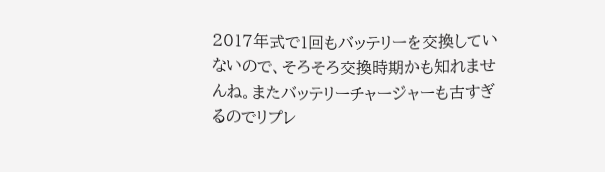2017年式で1回もバッテリーを交換していないので、そろそろ交換時期かも知れませんね。またバッテリーチャージャーも古すぎるのでリプレ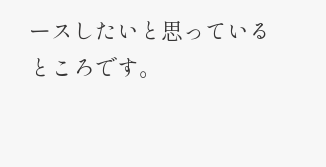ースしたいと思っているところです。